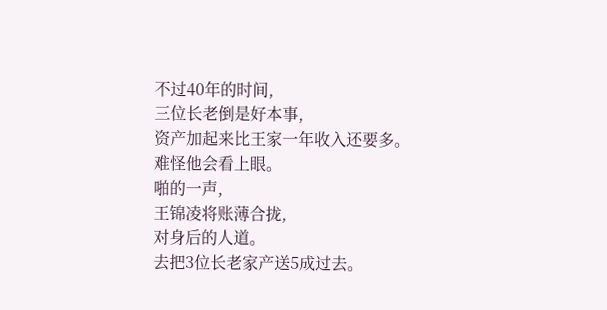不过40年的时间,
三位长老倒是好本事,
资产加起来比王家一年收入还要多。
难怪他会看上眼。
啪的一声,
王锦凌将账薄合拢,
对身后的人道。
去把3位长老家产送5成过去。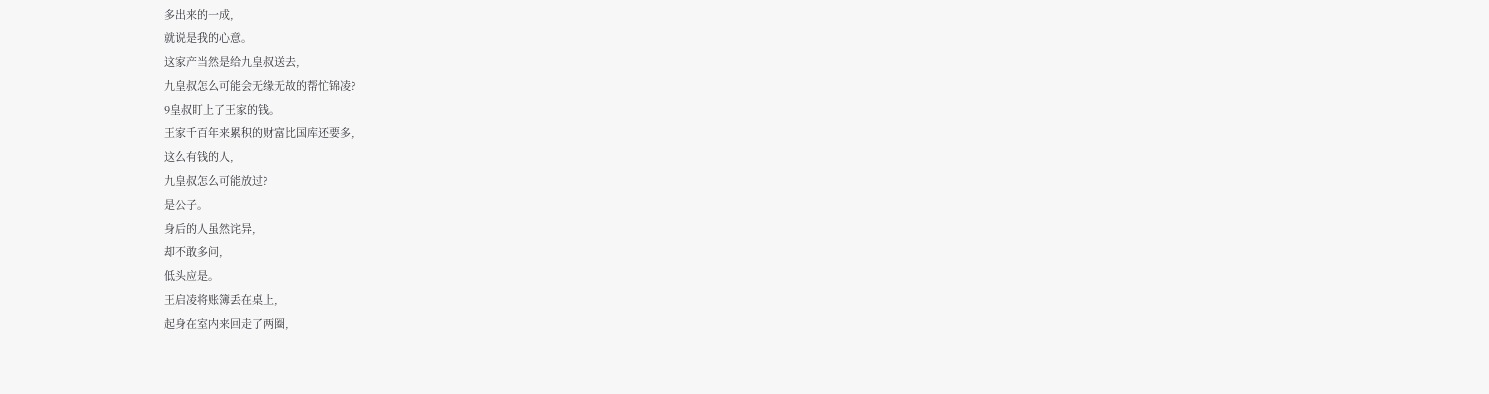多出来的一成,
就说是我的心意。
这家产当然是给九皇叔送去,
九皇叔怎么可能会无缘无故的帮忙锦凌?
9皇叔盯上了王家的钱。
王家千百年来累积的财富比国库还要多,
这么有钱的人,
九皇叔怎么可能放过?
是公子。
身后的人虽然诧异,
却不敢多问,
低头应是。
王启凌将账簿丢在桌上,
起身在室内来回走了两圈,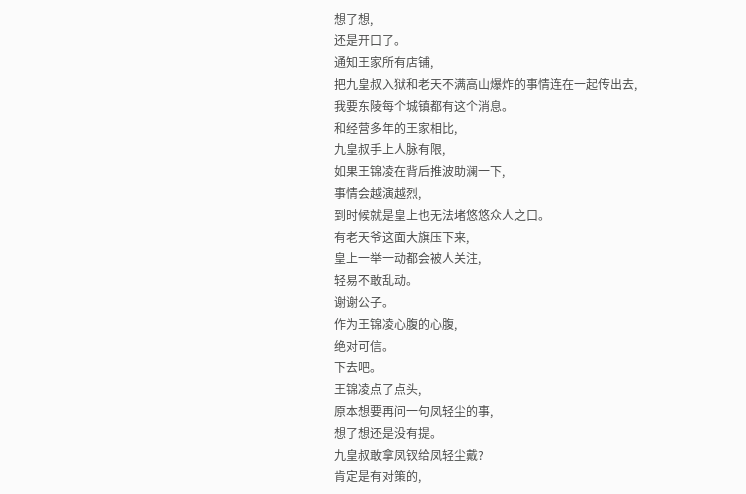想了想,
还是开口了。
通知王家所有店铺,
把九皇叔入狱和老天不满高山爆炸的事情连在一起传出去,
我要东陵每个城镇都有这个消息。
和经营多年的王家相比,
九皇叔手上人脉有限,
如果王锦凌在背后推波助澜一下,
事情会越演越烈,
到时候就是皇上也无法堵悠悠众人之口。
有老天爷这面大旗压下来,
皇上一举一动都会被人关注,
轻易不敢乱动。
谢谢公子。
作为王锦凌心腹的心腹,
绝对可信。
下去吧。
王锦凌点了点头,
原本想要再问一句凤轻尘的事,
想了想还是没有提。
九皇叔敢拿凤钗给凤轻尘戴?
肯定是有对策的,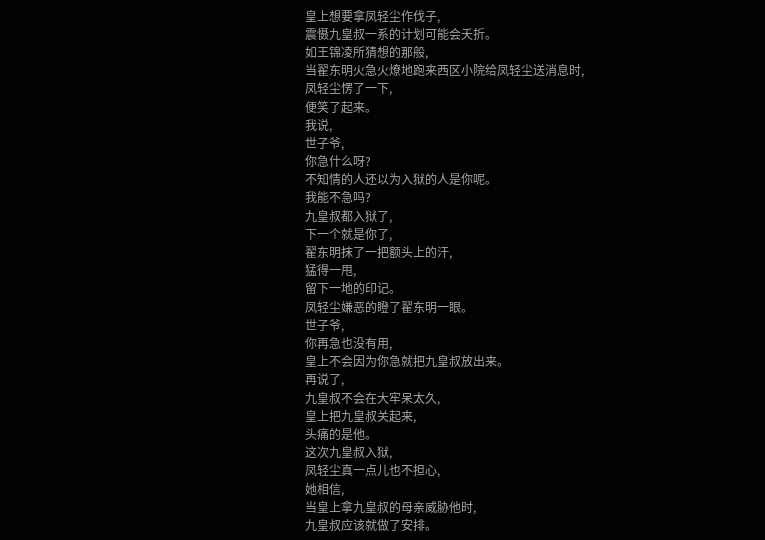皇上想要拿凤轻尘作伐子,
震慑九皇叔一系的计划可能会夭折。
如王锦凌所猜想的那般,
当翟东明火急火燎地跑来西区小院给凤轻尘送消息时,
凤轻尘愣了一下,
便笑了起来。
我说,
世子爷,
你急什么呀?
不知情的人还以为入狱的人是你呢。
我能不急吗?
九皇叔都入狱了,
下一个就是你了,
翟东明抹了一把额头上的汗,
猛得一甩,
留下一地的印记。
凤轻尘嫌恶的瞪了翟东明一眼。
世子爷,
你再急也没有用,
皇上不会因为你急就把九皇叔放出来。
再说了,
九皇叔不会在大牢呆太久,
皇上把九皇叔关起来,
头痛的是他。
这次九皇叔入狱,
凤轻尘真一点儿也不担心,
她相信,
当皇上拿九皇叔的母亲威胁他时,
九皇叔应该就做了安排。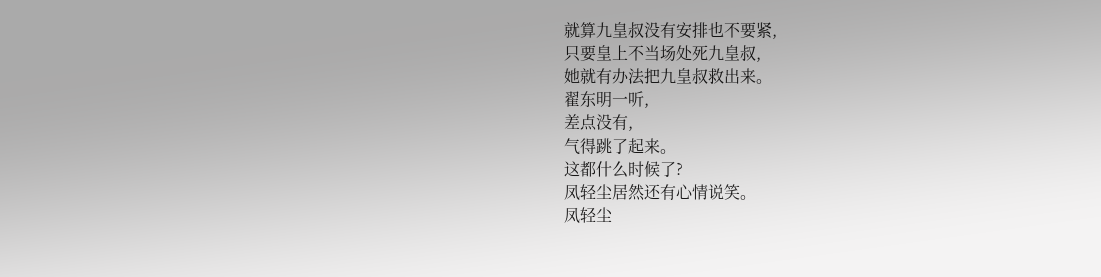就算九皇叔没有安排也不要紧,
只要皇上不当场处死九皇叔,
她就有办法把九皇叔救出来。
翟东明一听,
差点没有,
气得跳了起来。
这都什么时候了?
凤轻尘居然还有心情说笑。
凤轻尘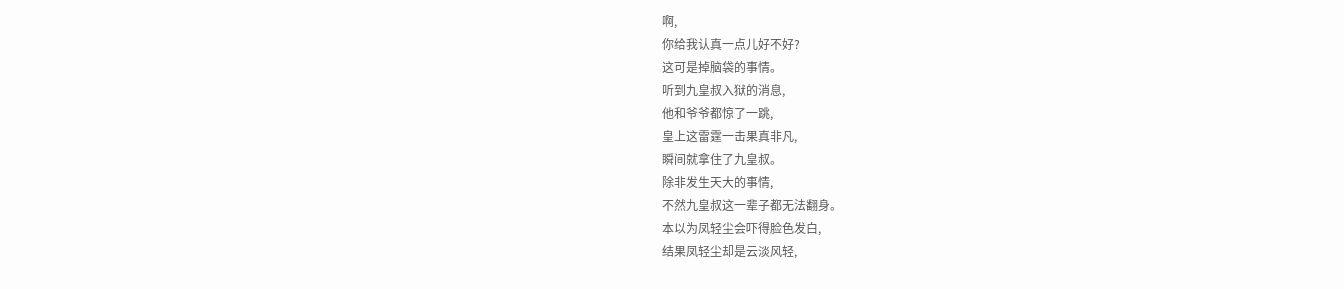啊,
你给我认真一点儿好不好?
这可是掉脑袋的事情。
听到九皇叔入狱的消息,
他和爷爷都惊了一跳,
皇上这雷霆一击果真非凡,
瞬间就拿住了九皇叔。
除非发生天大的事情,
不然九皇叔这一辈子都无法翻身。
本以为凤轻尘会吓得脸色发白,
结果凤轻尘却是云淡风轻,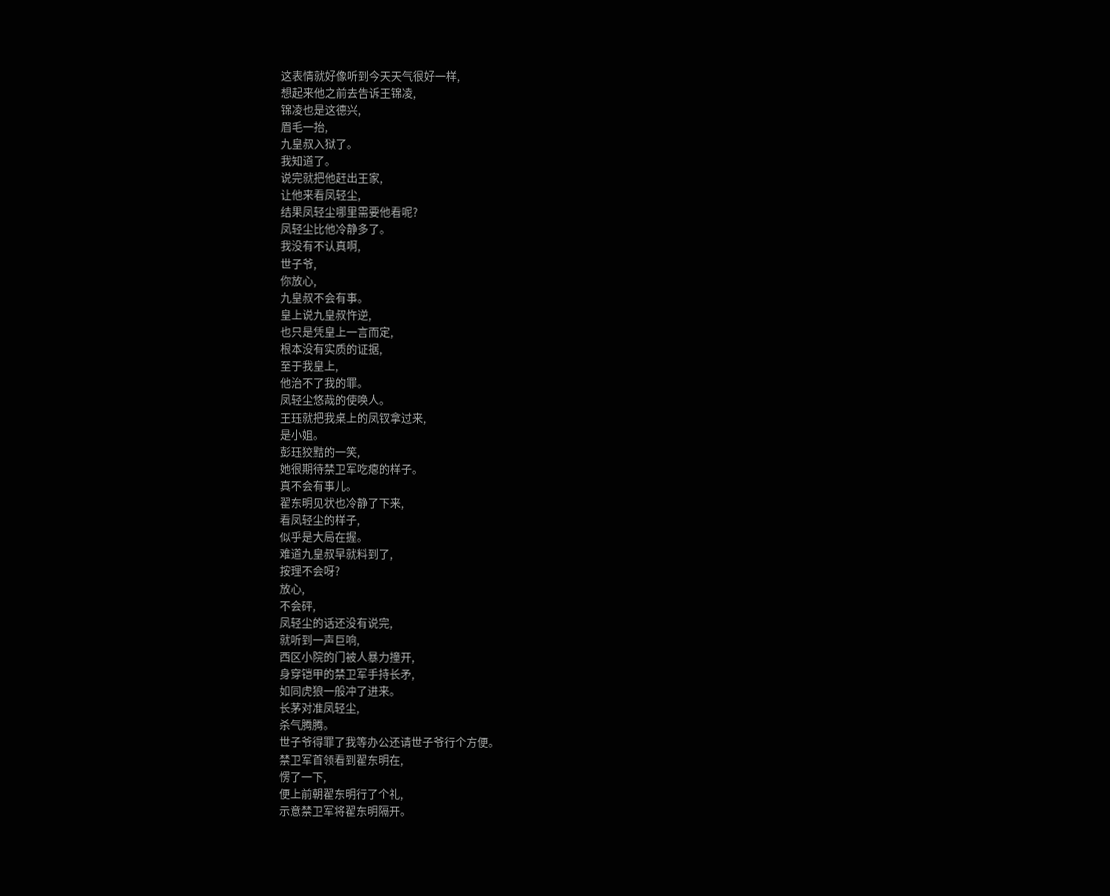这表情就好像听到今天天气很好一样,
想起来他之前去告诉王锦凌,
锦凌也是这德兴,
眉毛一抬,
九皇叔入狱了。
我知道了。
说完就把他赶出王家,
让他来看凤轻尘,
结果凤轻尘哪里需要他看呢?
凤轻尘比他冷静多了。
我没有不认真啊,
世子爷,
你放心,
九皇叔不会有事。
皇上说九皇叔忤逆,
也只是凭皇上一言而定,
根本没有实质的证据,
至于我皇上,
他治不了我的罪。
凤轻尘悠哉的使唤人。
王珏就把我桌上的凤钗拿过来,
是小姐。
彭珏狡黠的一笑,
她很期待禁卫军吃瘪的样子。
真不会有事儿。
翟东明见状也冷静了下来,
看凤轻尘的样子,
似乎是大局在握。
难道九皇叔早就料到了,
按理不会呀?
放心,
不会砰,
凤轻尘的话还没有说完,
就听到一声巨响,
西区小院的门被人暴力撞开,
身穿铠甲的禁卫军手持长矛,
如同虎狼一般冲了进来。
长茅对准凤轻尘,
杀气腾腾。
世子爷得罪了我等办公还请世子爷行个方便。
禁卫军首领看到翟东明在,
愣了一下,
便上前朝翟东明行了个礼,
示意禁卫军将翟东明隔开。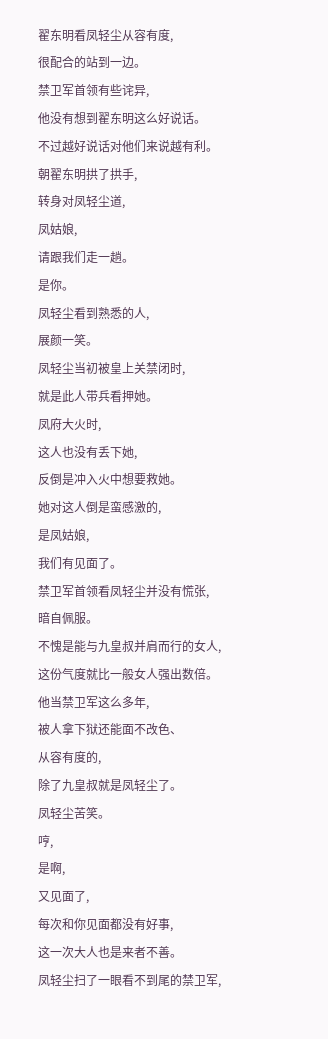翟东明看凤轻尘从容有度,
很配合的站到一边。
禁卫军首领有些诧异,
他没有想到翟东明这么好说话。
不过越好说话对他们来说越有利。
朝翟东明拱了拱手,
转身对凤轻尘道,
凤姑娘,
请跟我们走一趟。
是你。
凤轻尘看到熟悉的人,
展颜一笑。
凤轻尘当初被皇上关禁闭时,
就是此人带兵看押她。
凤府大火时,
这人也没有丢下她,
反倒是冲入火中想要救她。
她对这人倒是蛮感激的,
是凤姑娘,
我们有见面了。
禁卫军首领看凤轻尘并没有慌张,
暗自佩服。
不愧是能与九皇叔并肩而行的女人,
这份气度就比一般女人强出数倍。
他当禁卫军这么多年,
被人拿下狱还能面不改色、
从容有度的,
除了九皇叔就是凤轻尘了。
凤轻尘苦笑。
哼,
是啊,
又见面了,
每次和你见面都没有好事,
这一次大人也是来者不善。
凤轻尘扫了一眼看不到尾的禁卫军,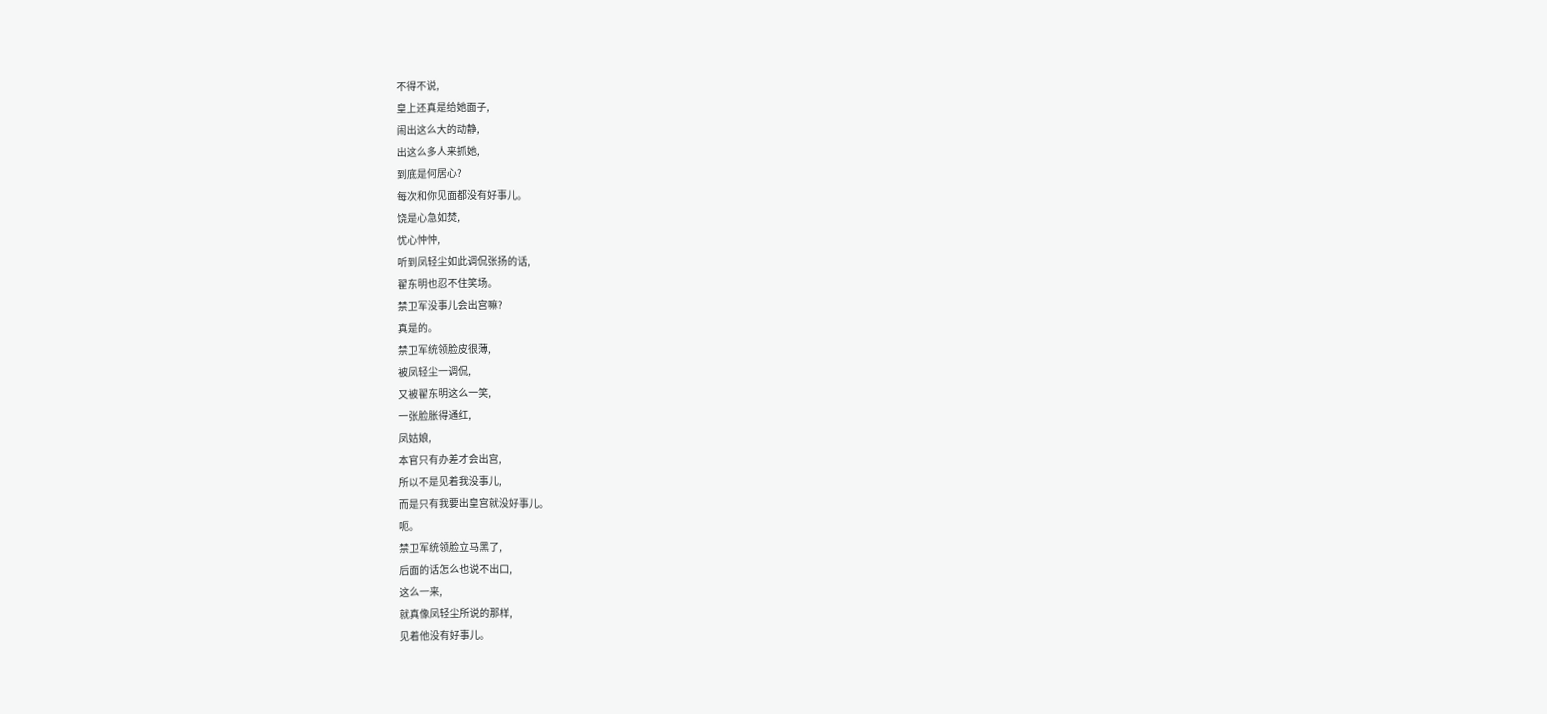不得不说,
皇上还真是给她面子,
闹出这么大的动静,
出这么多人来抓她,
到底是何居心?
每次和你见面都没有好事儿。
饶是心急如焚,
忧心忡忡,
听到凤轻尘如此调侃张扬的话,
翟东明也忍不住笑场。
禁卫军没事儿会出宫嘛?
真是的。
禁卫军统领脸皮很薄,
被凤轻尘一调侃,
又被翟东明这么一笑,
一张脸胀得通红,
凤姑娘,
本官只有办差才会出宫,
所以不是见着我没事儿,
而是只有我要出皇宫就没好事儿。
呃。
禁卫军统领脸立马黑了,
后面的话怎么也说不出口,
这么一来,
就真像凤轻尘所说的那样,
见着他没有好事儿。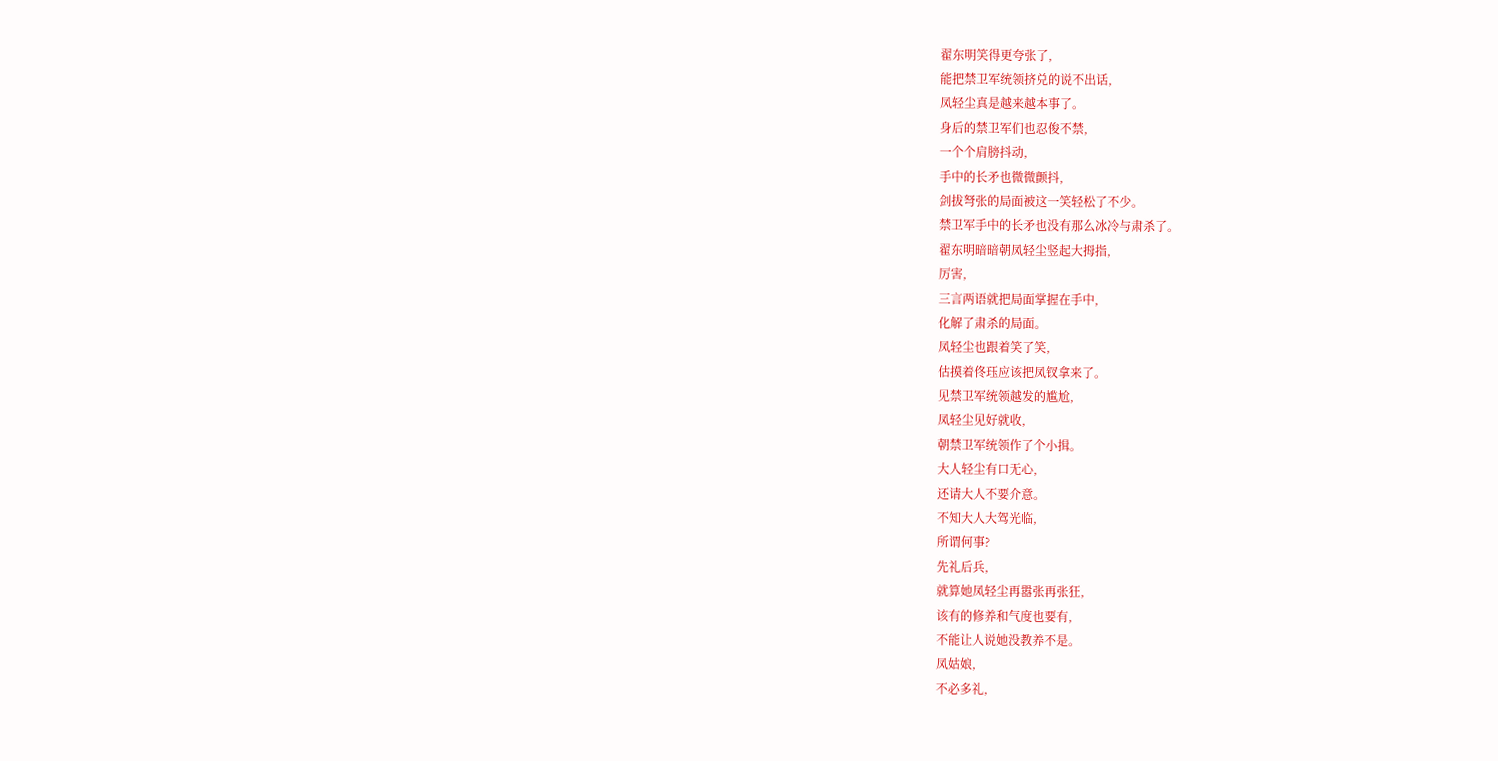翟东明笑得更夸张了,
能把禁卫军统领挤兑的说不出话,
凤轻尘真是越来越本事了。
身后的禁卫军们也忍俊不禁,
一个个肩膀抖动,
手中的长矛也微微颤抖,
剑拔弩张的局面被这一笑轻松了不少。
禁卫军手中的长矛也没有那么冰冷与肃杀了。
翟东明暗暗朝凤轻尘竖起大拇指,
厉害,
三言两语就把局面掌握在手中,
化解了肃杀的局面。
凤轻尘也跟着笑了笑,
估摸着佟珏应该把凤钗拿来了。
见禁卫军统领越发的尴尬,
凤轻尘见好就收,
朝禁卫军统领作了个小揖。
大人轻尘有口无心,
还请大人不要介意。
不知大人大驾光临,
所谓何事?
先礼后兵,
就算她凤轻尘再嚣张再张狂,
该有的修养和气度也要有,
不能让人说她没教养不是。
凤姑娘,
不必多礼,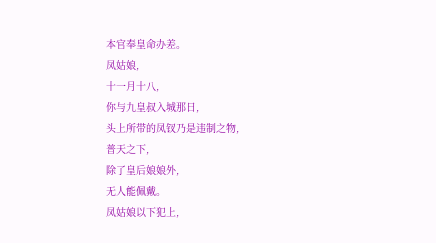本官奉皇命办差。
凤姑娘,
十一月十八,
你与九皇叔入城那日,
头上所带的凤钗乃是违制之物,
普天之下,
除了皇后娘娘外,
无人能佩戴。
凤姑娘以下犯上,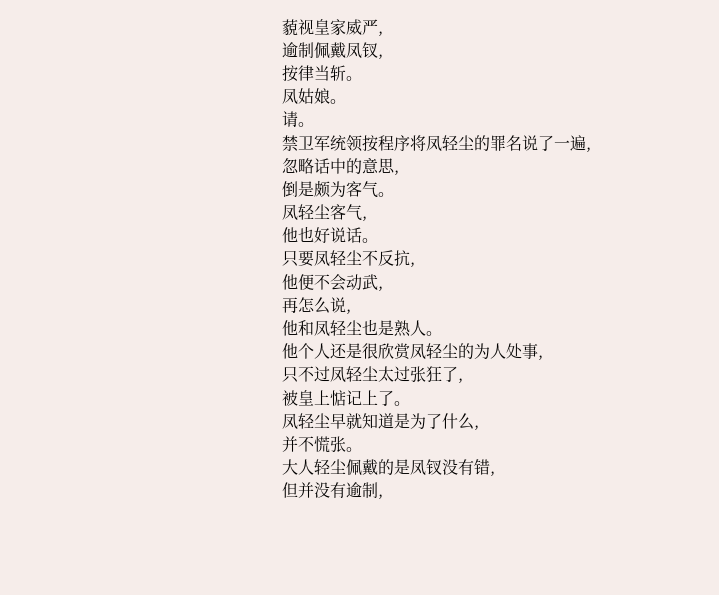藐视皇家威严,
逾制佩戴凤钗,
按律当斩。
凤姑娘。
请。
禁卫军统领按程序将凤轻尘的罪名说了一遍,
忽略话中的意思,
倒是颇为客气。
凤轻尘客气,
他也好说话。
只要凤轻尘不反抗,
他便不会动武,
再怎么说,
他和凤轻尘也是熟人。
他个人还是很欣赏凤轻尘的为人处事,
只不过凤轻尘太过张狂了,
被皇上惦记上了。
凤轻尘早就知道是为了什么,
并不慌张。
大人轻尘佩戴的是凤钗没有错,
但并没有逾制,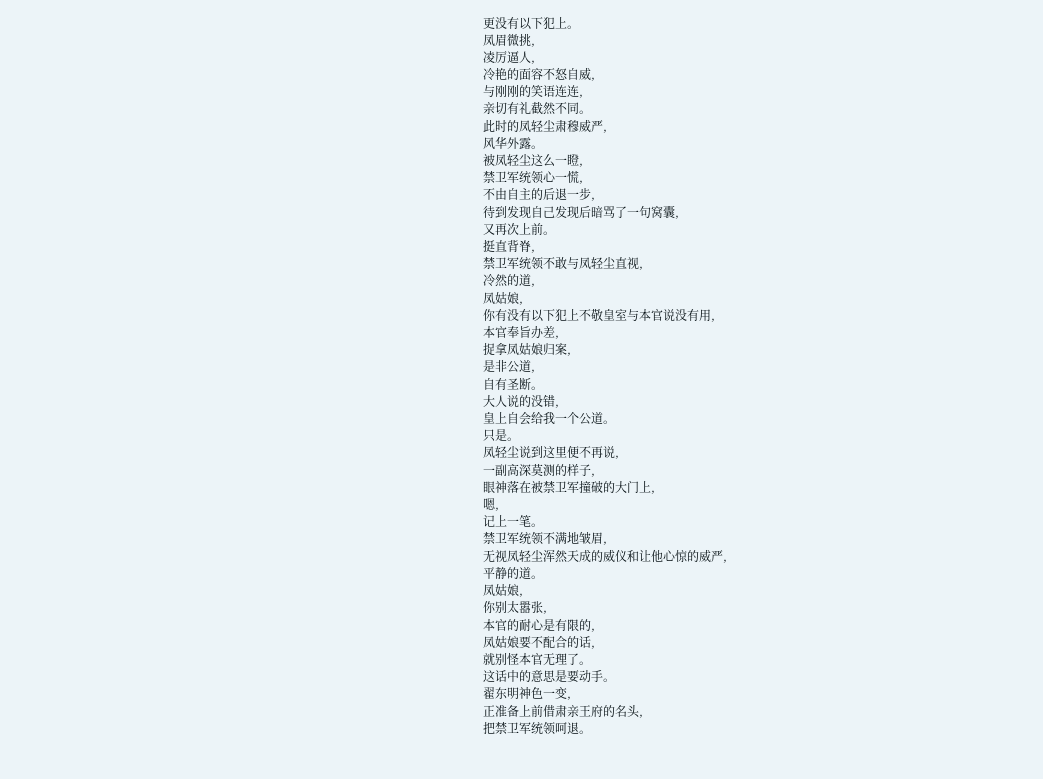更没有以下犯上。
凤眉微挑,
凌厉逼人,
冷艳的面容不怒自威,
与刚刚的笑语连连,
亲切有礼截然不同。
此时的凤轻尘肃穆威严,
风华外露。
被凤轻尘这么一瞪,
禁卫军统领心一慌,
不由自主的后退一步,
待到发现自己发现后暗骂了一句窝囊,
又再次上前。
挺直背脊,
禁卫军统领不敢与凤轻尘直视,
冷然的道,
凤姑娘,
你有没有以下犯上不敬皇室与本官说没有用,
本官奉旨办差,
捉拿凤姑娘归案,
是非公道,
自有圣断。
大人说的没错,
皇上自会给我一个公道。
只是。
凤轻尘说到这里便不再说,
一副高深莫测的样子,
眼神落在被禁卫军撞破的大门上,
嗯,
记上一笔。
禁卫军统领不满地皱眉,
无视凤轻尘浑然天成的威仪和让他心惊的威严,
平静的道。
凤姑娘,
你别太嚣张,
本官的耐心是有限的,
凤姑娘要不配合的话,
就别怪本官无理了。
这话中的意思是要动手。
翟东明神色一变,
正准备上前借肃亲王府的名头,
把禁卫军统领呵退。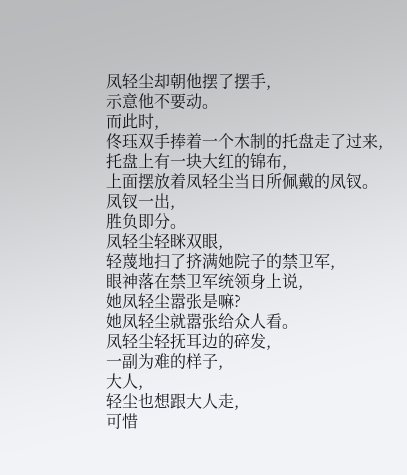凤轻尘却朝他摆了摆手,
示意他不要动。
而此时,
佟珏双手捧着一个木制的托盘走了过来,
托盘上有一块大红的锦布,
上面摆放着凤轻尘当日所佩戴的凤钗。
凤钗一出,
胜负即分。
凤轻尘轻眯双眼,
轻蔑地扫了挤满她院子的禁卫军,
眼神落在禁卫军统领身上说,
她凤轻尘嚣张是嘛?
她凤轻尘就嚣张给众人看。
凤轻尘轻抚耳边的碎发,
一副为难的样子,
大人,
轻尘也想跟大人走,
可惜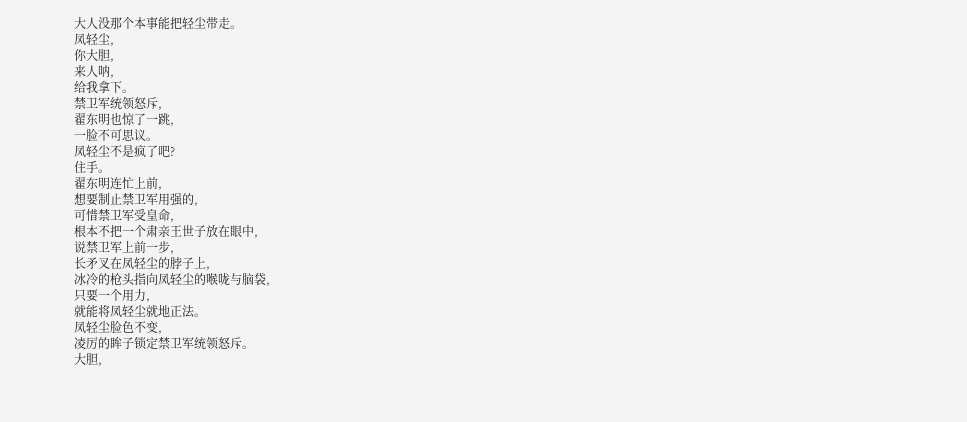大人没那个本事能把轻尘带走。
凤轻尘,
你大胆,
来人呐,
给我拿下。
禁卫军统领怒斥,
翟东明也惊了一跳,
一脸不可思议。
凤轻尘不是疯了吧?
住手。
翟东明连忙上前,
想要制止禁卫军用强的,
可惜禁卫军受皇命,
根本不把一个肃亲王世子放在眼中,
说禁卫军上前一步,
长矛叉在凤轻尘的脖子上,
冰冷的枪头指向凤轻尘的喉咙与脑袋,
只要一个用力,
就能将凤轻尘就地正法。
凤轻尘脸色不变,
凌厉的眸子锁定禁卫军统领怒斥。
大胆,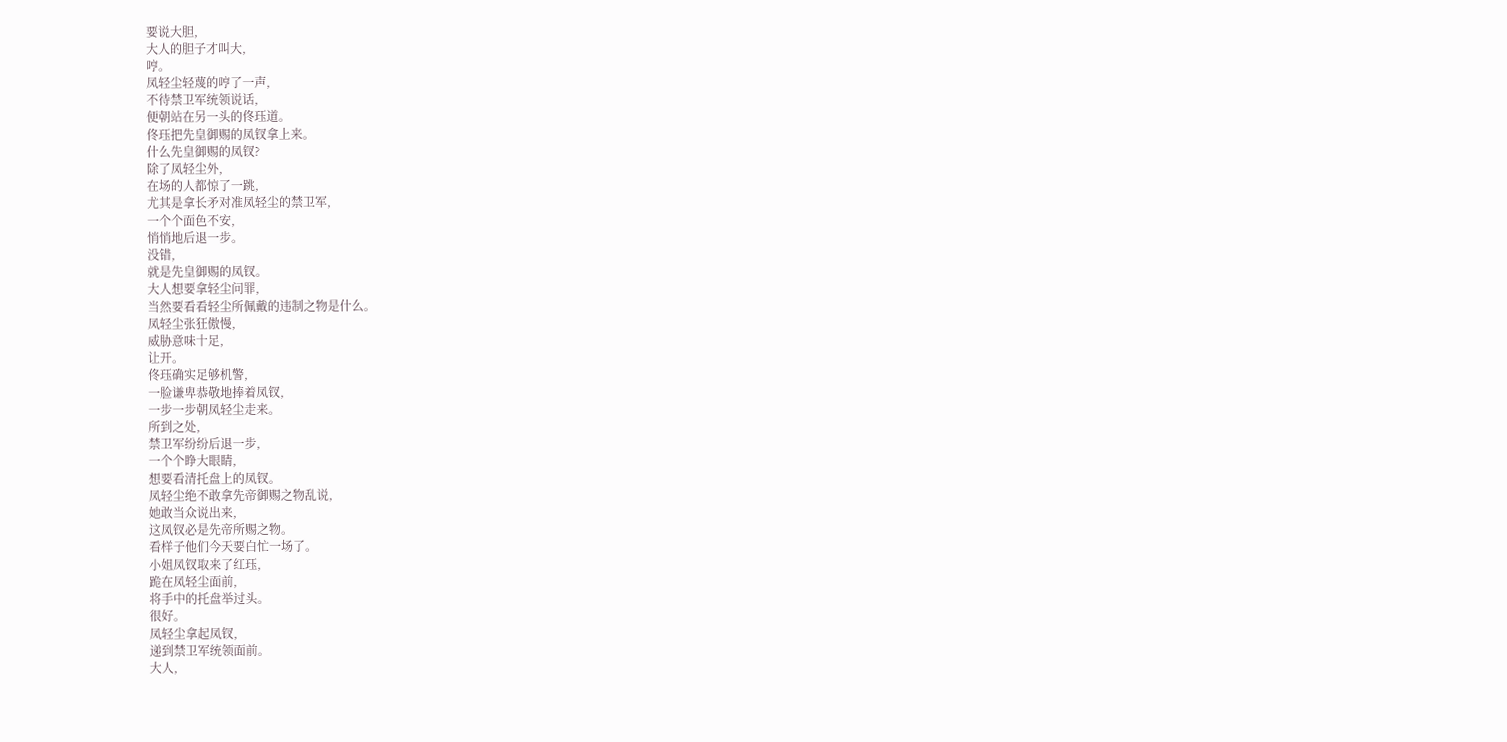要说大胆,
大人的胆子才叫大,
哼。
凤轻尘轻蔑的哼了一声,
不待禁卫军统领说话,
便朝站在另一头的佟珏道。
佟珏把先皇御赐的凤钗拿上来。
什么先皇御赐的凤钗?
除了凤轻尘外,
在场的人都惊了一跳,
尤其是拿长矛对准凤轻尘的禁卫军,
一个个面色不安,
悄悄地后退一步。
没错,
就是先皇御赐的凤钗。
大人想要拿轻尘问罪,
当然要看看轻尘所佩戴的违制之物是什么。
凤轻尘张狂傲慢,
威胁意味十足,
让开。
佟珏确实足够机警,
一脸谦卑恭敬地捧着凤钗,
一步一步朝凤轻尘走来。
所到之处,
禁卫军纷纷后退一步,
一个个睁大眼睛,
想要看清托盘上的凤钗。
凤轻尘绝不敢拿先帝御赐之物乱说,
她敢当众说出来,
这凤钗必是先帝所赐之物。
看样子他们今天要白忙一场了。
小姐凤钗取来了红珏,
跪在凤轻尘面前,
将手中的托盘举过头。
很好。
凤轻尘拿起凤钗,
递到禁卫军统领面前。
大人,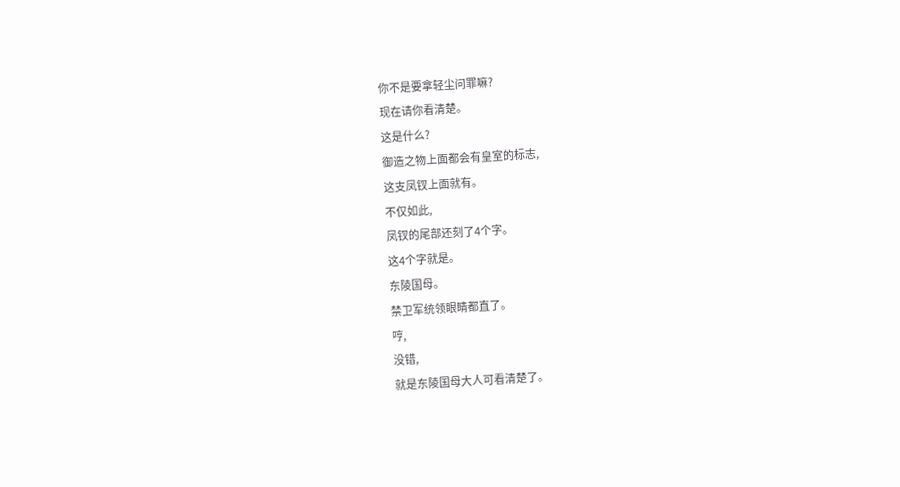你不是要拿轻尘问罪嘛?
现在请你看清楚。
这是什么?
御造之物上面都会有皇室的标志,
这支凤钗上面就有。
不仅如此,
凤钗的尾部还刻了4个字。
这4个字就是。
东陵国母。
禁卫军统领眼睛都直了。
哼,
没错,
就是东陵国母大人可看清楚了。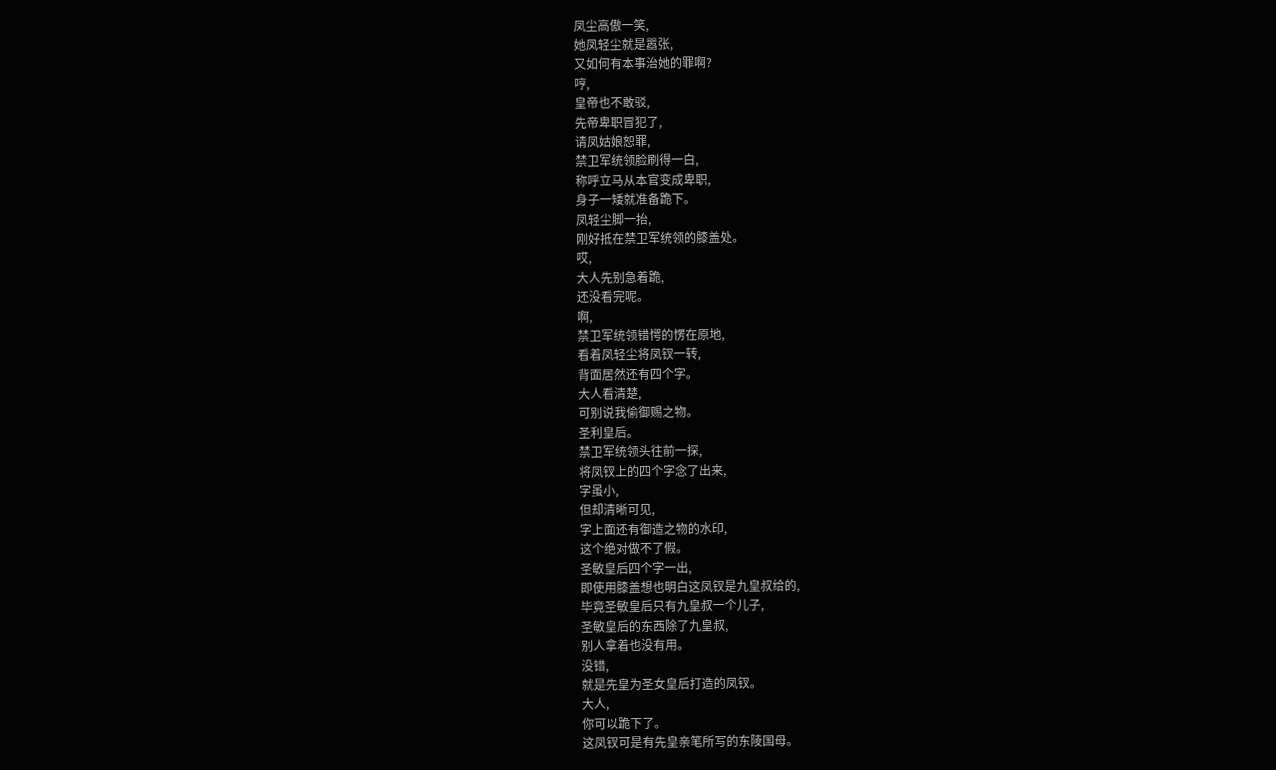凤尘高傲一笑,
她凤轻尘就是嚣张,
又如何有本事治她的罪啊?
哼,
皇帝也不敢驳,
先帝卑职冒犯了,
请凤姑娘恕罪,
禁卫军统领脸刷得一白,
称呼立马从本官变成卑职,
身子一矮就准备跪下。
凤轻尘脚一抬,
刚好抵在禁卫军统领的膝盖处。
哎,
大人先别急着跪,
还没看完呢。
啊,
禁卫军统领错愕的愣在原地,
看着凤轻尘将凤钗一转,
背面居然还有四个字。
大人看清楚,
可别说我偷御赐之物。
圣利皇后。
禁卫军统领头往前一探,
将凤钗上的四个字念了出来,
字虽小,
但却清晰可见,
字上面还有御造之物的水印,
这个绝对做不了假。
圣敏皇后四个字一出,
即使用膝盖想也明白这凤钗是九皇叔给的,
毕竟圣敏皇后只有九皇叔一个儿子,
圣敏皇后的东西除了九皇叔,
别人拿着也没有用。
没错,
就是先皇为圣女皇后打造的凤钗。
大人,
你可以跪下了。
这凤钗可是有先皇亲笔所写的东陵国母。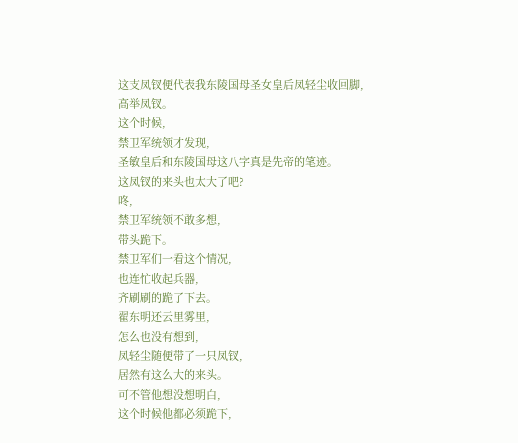这支凤钗便代表我东陵国母圣女皇后凤轻尘收回脚,
高举凤钗。
这个时候,
禁卫军统领才发现,
圣敏皇后和东陵国母这八字真是先帝的笔迹。
这凤钗的来头也太大了吧?
咚,
禁卫军统领不敢多想,
带头跪下。
禁卫军们一看这个情况,
也连忙收起兵器,
齐刷刷的跪了下去。
翟东明还云里雾里,
怎么也没有想到,
凤轻尘随便带了一只凤钗,
居然有这么大的来头。
可不管他想没想明白,
这个时候他都必须跪下,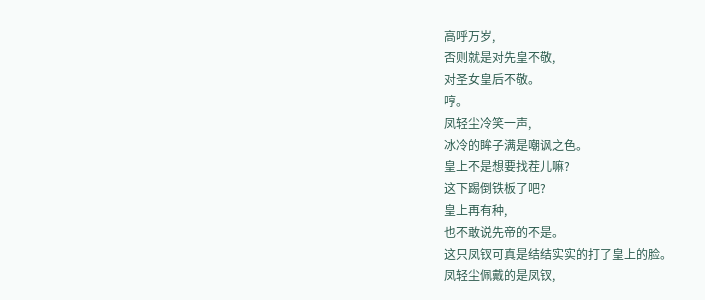高呼万岁,
否则就是对先皇不敬,
对圣女皇后不敬。
哼。
凤轻尘冷笑一声,
冰冷的眸子满是嘲讽之色。
皇上不是想要找茬儿嘛?
这下踢倒铁板了吧?
皇上再有种,
也不敢说先帝的不是。
这只凤钗可真是结结实实的打了皇上的脸。
凤轻尘佩戴的是凤钗,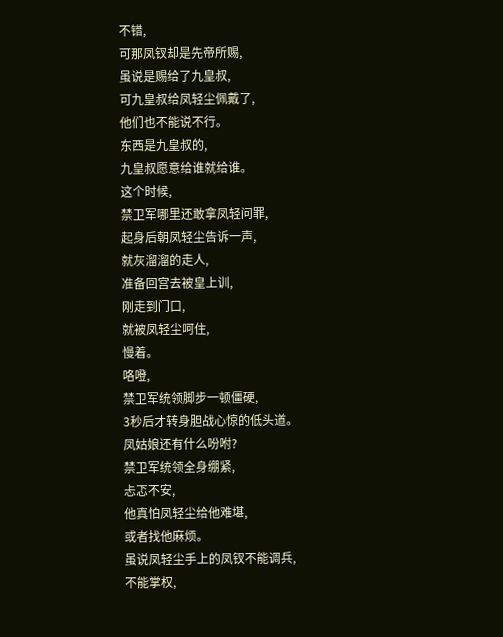不错,
可那凤钗却是先帝所赐,
虽说是赐给了九皇叔,
可九皇叔给凤轻尘佩戴了,
他们也不能说不行。
东西是九皇叔的,
九皇叔愿意给谁就给谁。
这个时候,
禁卫军哪里还敢拿凤轻问罪,
起身后朝凤轻尘告诉一声,
就灰溜溜的走人,
准备回宫去被皇上训,
刚走到门口,
就被凤轻尘呵住,
慢着。
咯噔,
禁卫军统领脚步一顿僵硬,
3秒后才转身胆战心惊的低头道。
凤姑娘还有什么吩咐?
禁卫军统领全身绷紧,
忐忑不安,
他真怕凤轻尘给他难堪,
或者找他麻烦。
虽说凤轻尘手上的凤钗不能调兵,
不能掌权,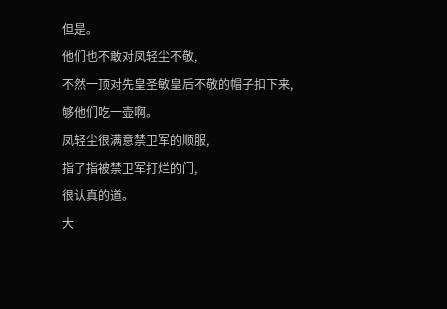但是。
他们也不敢对凤轻尘不敬,
不然一顶对先皇圣敏皇后不敬的帽子扣下来,
够他们吃一壶啊。
凤轻尘很满意禁卫军的顺服,
指了指被禁卫军打烂的门,
很认真的道。
大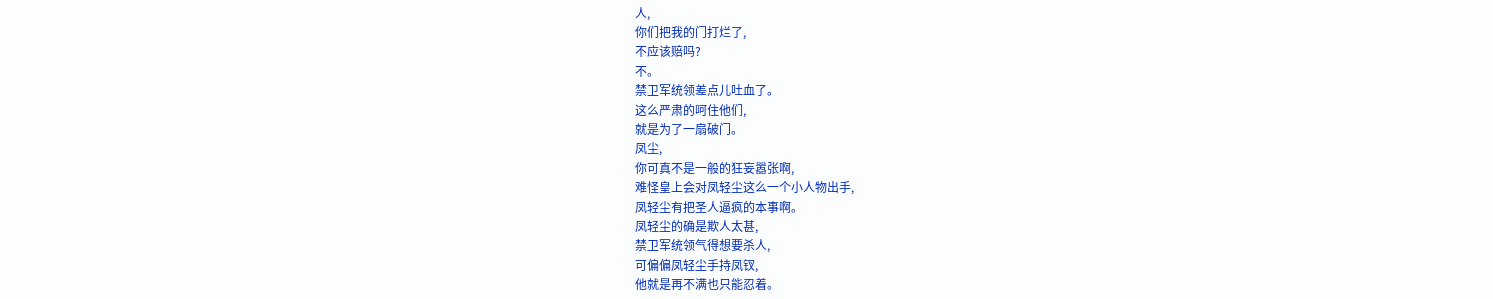人,
你们把我的门打烂了,
不应该赔吗?
不。
禁卫军统领差点儿吐血了。
这么严肃的呵住他们,
就是为了一扇破门。
凤尘,
你可真不是一般的狂妄嚣张啊,
难怪皇上会对凤轻尘这么一个小人物出手,
凤轻尘有把圣人逼疯的本事啊。
凤轻尘的确是欺人太甚,
禁卫军统领气得想要杀人,
可偏偏凤轻尘手持凤钗,
他就是再不满也只能忍着。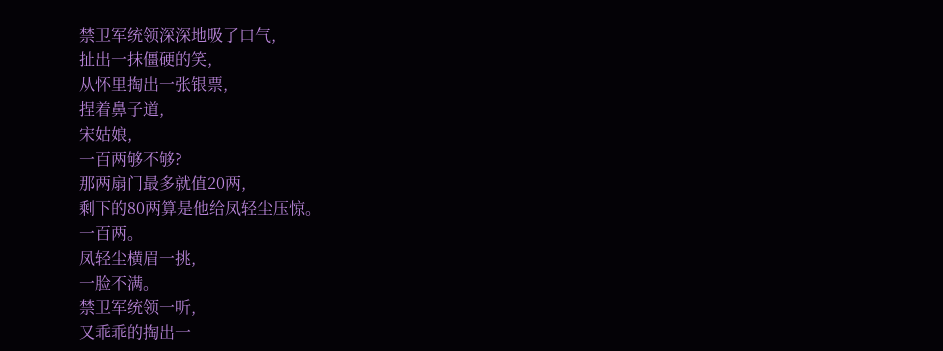禁卫军统领深深地吸了口气,
扯出一抹僵硬的笑,
从怀里掏出一张银票,
捏着鼻子道,
宋姑娘,
一百两够不够?
那两扇门最多就值20两,
剩下的80两算是他给凤轻尘压惊。
一百两。
凤轻尘横眉一挑,
一脸不满。
禁卫军统领一听,
又乖乖的掏出一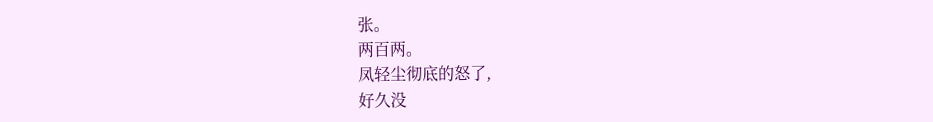张。
两百两。
凤轻尘彻底的怒了,
好久没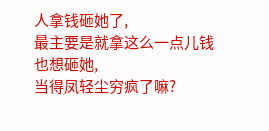人拿钱砸她了,
最主要是就拿这么一点儿钱也想砸她,
当得凤轻尘穷疯了嘛?